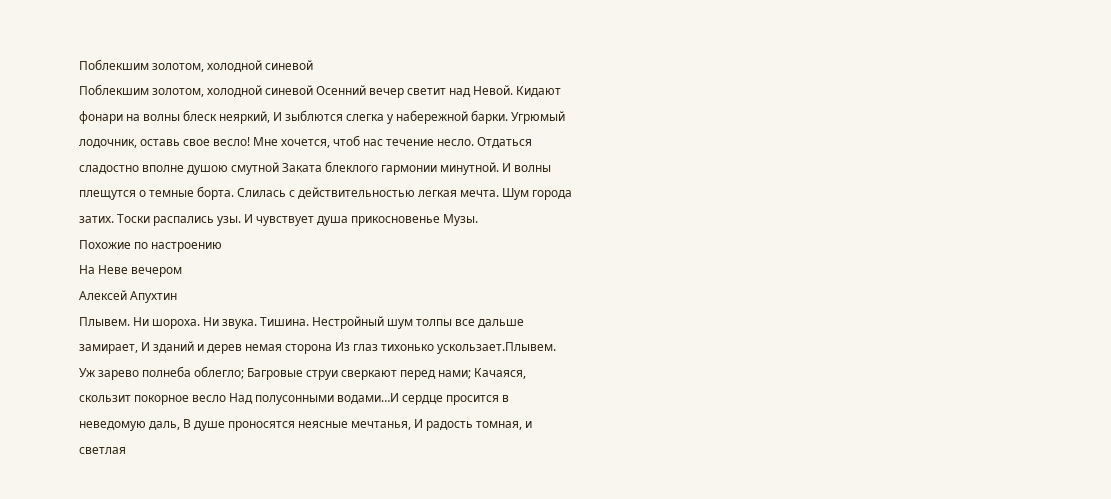Поблекшим золотом, холодной синевой
Поблекшим золотом, холодной синевой Осенний вечер светит над Невой. Кидают фонари на волны блеск неяркий, И зыблются слегка у набережной барки. Угрюмый лодочник, оставь свое весло! Мне хочется, чтоб нас течение несло. Отдаться сладостно вполне душою смутной Заката блеклого гармонии минутной. И волны плещутся о темные борта. Слилась с действительностью легкая мечта. Шум города затих. Тоски распались узы. И чувствует душа прикосновенье Музы.
Похожие по настроению
На Неве вечером
Алексей Апухтин
Плывем. Ни шороха. Ни звука. Тишина. Нестройный шум толпы все дальше замирает, И зданий и дерев немая сторона Из глаз тихонько ускользает.Плывем. Уж зарево полнеба облегло; Багровые струи сверкают перед нами; Качаяся, скользит покорное весло Над полусонными водами…И сердце просится в неведомую даль, В душе проносятся неясные мечтанья, И радость томная, и светлая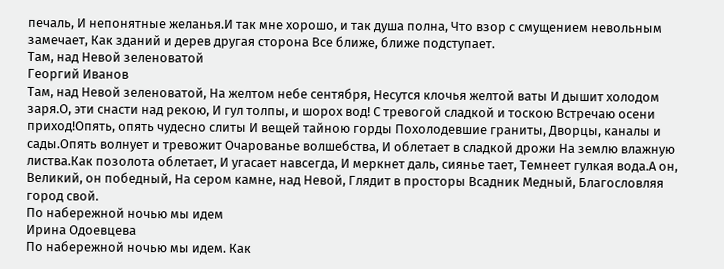печаль, И непонятные желанья.И так мне хорошо, и так душа полна, Что взор с смущением невольным замечает, Как зданий и дерев другая сторона Все ближе, ближе подступает.
Там, над Невой зеленоватой
Георгий Иванов
Там, над Невой зеленоватой, На желтом небе сентября, Несутся клочья желтой ваты И дышит холодом заря.О, эти снасти над рекою, И гул толпы, и шорох вод! С тревогой сладкой и тоскою Встречаю осени приход!Опять, опять чудесно слиты И вещей тайною горды Похолодевшие граниты, Дворцы, каналы и сады.Опять волнует и тревожит Очарованье волшебства, И облетает в сладкой дрожи На землю влажную листва.Как позолота облетает, И угасает навсегда, И меркнет даль, сиянье тает, Темнеет гулкая вода.А он, Великий, он победный, На сером камне, над Невой, Глядит в просторы Всадник Медный, Благословляя город свой.
По набережной ночью мы идем
Ирина Одоевцева
По набережной ночью мы идем. Как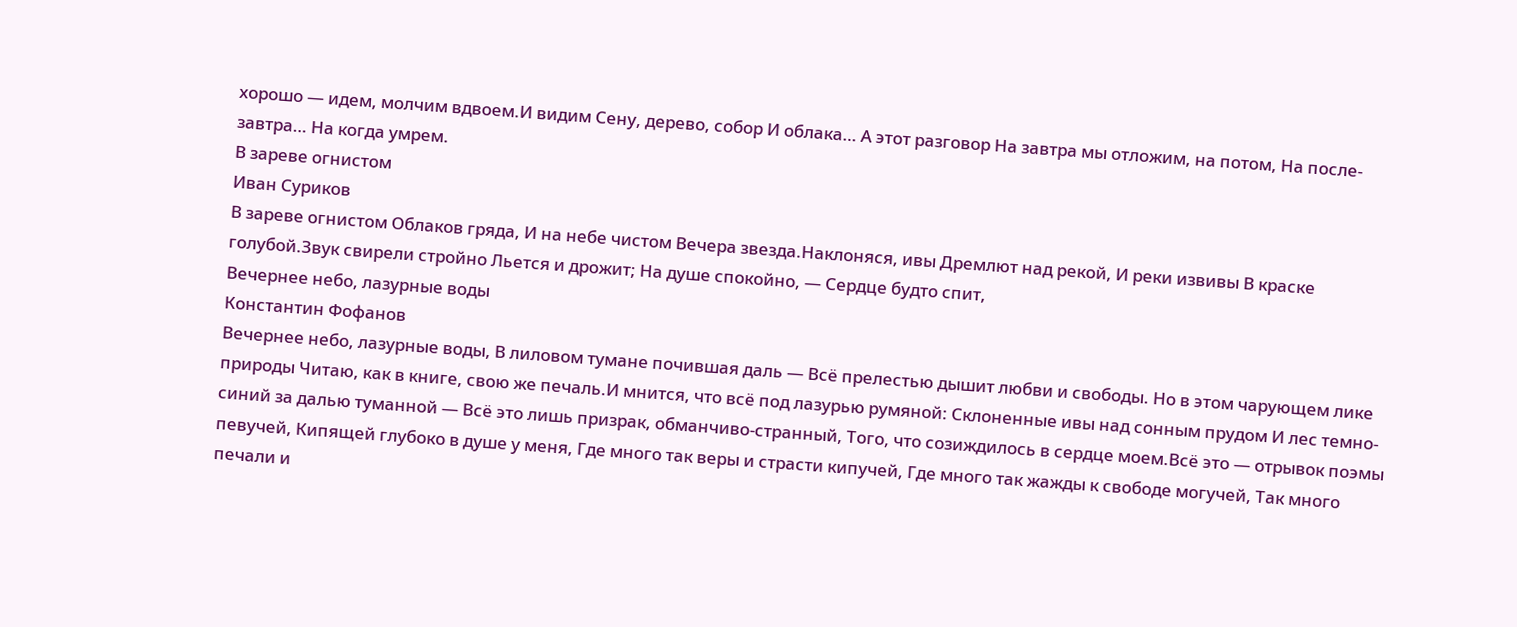хорошо — идем, молчим вдвоем.И видим Сену, дерево, собор И облака… А этот разговор На завтра мы отложим, на потом, На после-завтра… На когда умрем.
В зареве огнистом
Иван Суриков
В зареве огнистом Облаков гряда, И на небе чистом Вечера звезда.Наклоняся, ивы Дремлют над рекой, И реки извивы В краске голубой.Звук свирели стройно Льется и дрожит; На душе спокойно, — Сердце будто спит,
Вечернее небо, лазурные воды
Константин Фофанов
Вечернее небо, лазурные воды, В лиловом тумане почившая даль — Всё прелестью дышит любви и свободы. Но в этом чарующем лике природы Читаю, как в книге, свою же печаль.И мнится, что всё под лазурью румяной: Склоненные ивы над сонным прудом И лес темно-синий за далью туманной — Всё это лишь призрак, обманчиво-странный, Того, что созиждилось в сердце моем.Всё это — отрывок поэмы певучей, Кипящей глубоко в душе у меня, Где много так веры и страсти кипучей, Где много так жажды к свободе могучей, Так много печали и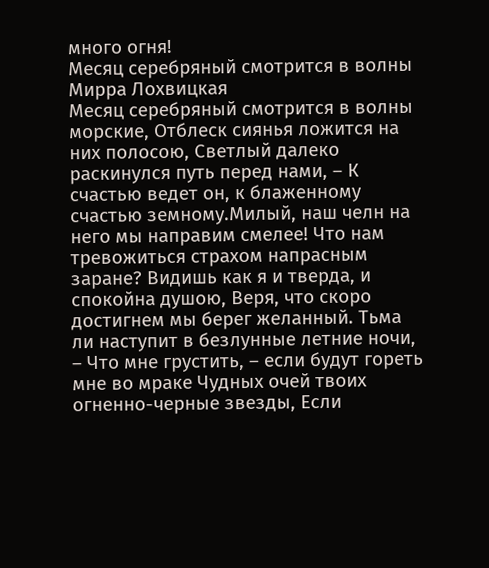много огня!
Месяц серебряный смотрится в волны
Мирра Лохвицкая
Месяц серебряный смотрится в волны морские, Отблеск сиянья ложится на них полосою, Светлый далеко раскинулся путь перед нами, – К счастью ведет он, к блаженному счастью земному.Милый, наш челн на него мы направим смелее! Что нам тревожиться страхом напрасным заране? Видишь как я и тверда, и спокойна душою, Веря, что скоро достигнем мы берег желанный. Тьма ли наступит в безлунные летние ночи, – Что мне грустить, – если будут гореть мне во мраке Чудных очей твоих огненно-черные звезды, Если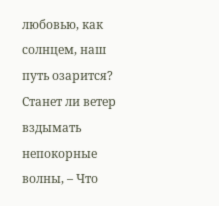любовью, как солнцем, наш путь озарится? Станет ли ветер вздымать непокорные волны, – Что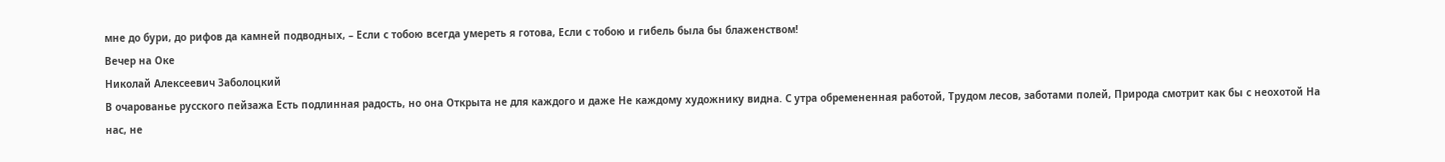мне до бури, до рифов да камней подводных, – Если с тобою всегда умереть я готова, Если с тобою и гибель была бы блаженством!
Вечер на Оке
Николай Алексеевич Заболоцкий
В очарованье русского пейзажа Есть подлинная радость, но она Открыта не для каждого и даже Не каждому художнику видна. С утра обремененная работой, Трудом лесов, заботами полей, Природа смотрит как бы с неохотой На нас, не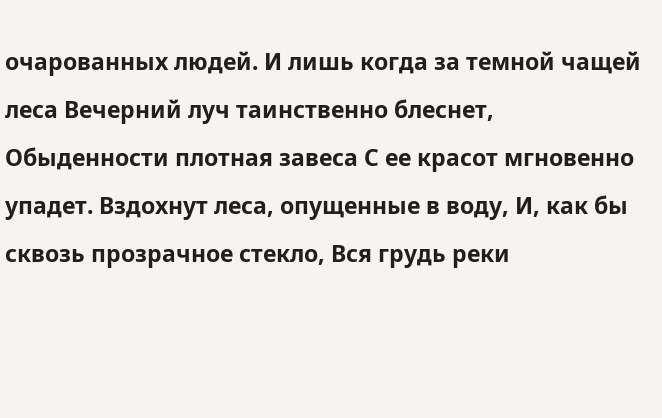очарованных людей. И лишь когда за темной чащей леса Вечерний луч таинственно блеснет, Обыденности плотная завеса С ее красот мгновенно упадет. Вздохнут леса, опущенные в воду, И, как бы сквозь прозрачное стекло, Вся грудь реки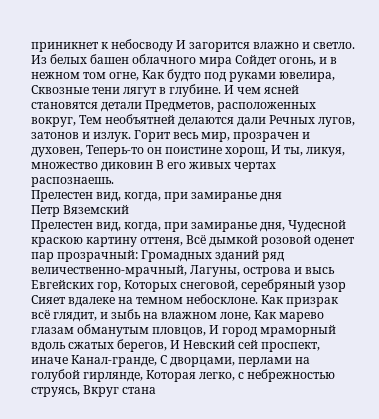приникнет к небосводу И загорится влажно и светло. Из белых башен облачного мира Сойдет огонь, и в нежном том огне, Как будто под руками ювелира, Сквозные тени лягут в глубине. И чем ясней становятся детали Предметов, расположенных вокруг, Тем необъятней делаются дали Речных лугов, затонов и излук. Горит весь мир, прозрачен и духовен, Теперь-то он поистине хорош, И ты, ликуя, множество диковин В его живых чертах распознаешь.
Прелестен вид, когда, при замиранье дня
Петр Вяземский
Прелестен вид, когда, при замиранье дня, Чудесной краскою картину оттеня, Всё дымкой розовой оденет пар прозрачный: Громадных зданий ряд величественно-мрачный, Лагуны, острова и высь Евгейских гор, Которых снеговой, серебряный узор Сияет вдалеке на темном небосклоне. Как призрак всё глядит, и зыбь на влажном лоне, Как марево глазам обманутым пловцов, И город мраморный вдоль сжатых берегов, И Невский сей проспект, иначе Канал-гранде, С дворцами, перлами на голубой гирлянде, Которая легко, с небрежностью струясь, Вкруг стана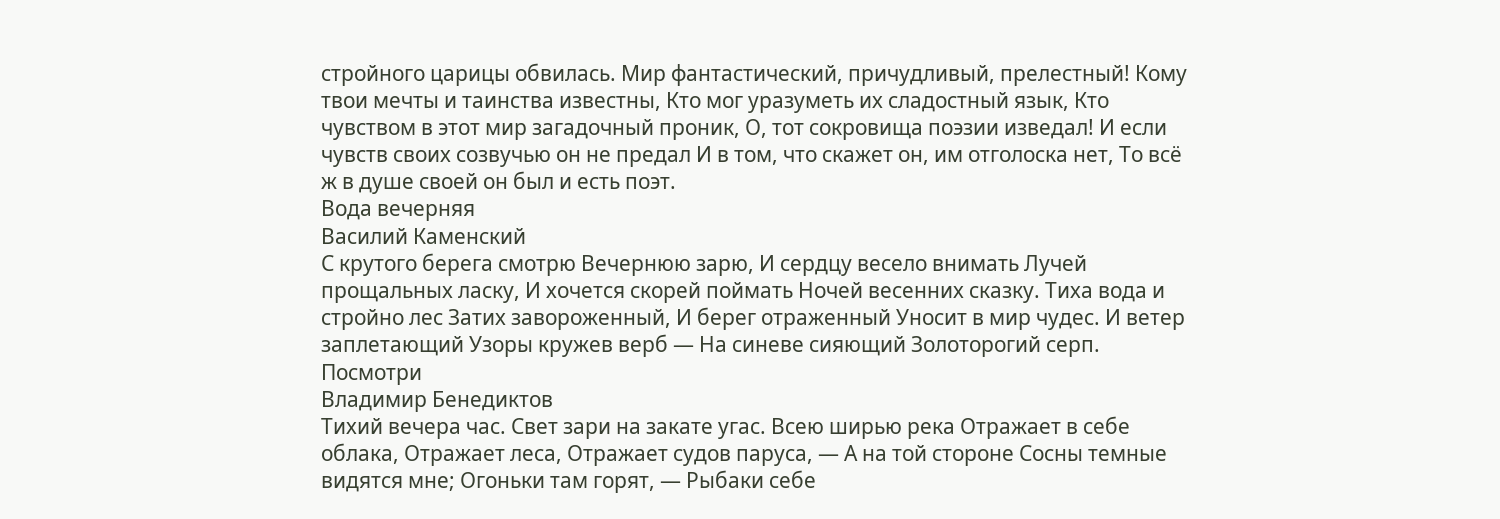стройного царицы обвилась. Мир фантастический, причудливый, прелестный! Кому твои мечты и таинства известны, Кто мог уразуметь их сладостный язык, Кто чувством в этот мир загадочный проник, О, тот сокровища поэзии изведал! И если чувств своих созвучью он не предал И в том, что скажет он, им отголоска нет, То всё ж в душе своей он был и есть поэт.
Вода вечерняя
Василий Каменский
С крутого берега смотрю Вечернюю зарю, И сердцу весело внимать Лучей прощальных ласку, И хочется скорей поймать Ночей весенних сказку. Тиха вода и стройно лес Затих завороженный, И берег отраженный Уносит в мир чудес. И ветер заплетающий Узоры кружев верб — На синеве сияющий Золоторогий серп.
Посмотри
Владимир Бенедиктов
Тихий вечера час. Свет зари на закате угас. Всею ширью река Отражает в себе облака, Отражает леса, Отражает судов паруса, — А на той стороне Сосны темные видятся мне; Огоньки там горят, — Рыбаки себе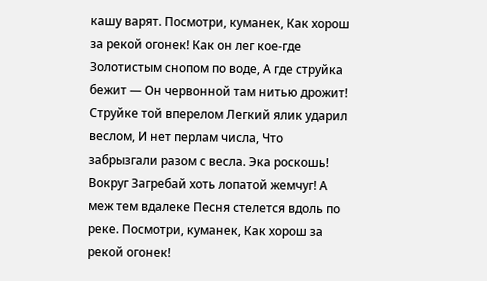кашу варят. Посмотри, куманек, Как хорош за рекой огонек! Как он лег кое-где Золотистым снопом по воде, А где струйка бежит — Он червонной там нитью дрожит! Струйке той вперелом Легкий ялик ударил веслом, И нет перлам числа, Что забрызгали разом с весла. Эка роскошь! Вокруг Загребай хоть лопатой жемчуг! А меж тем вдалеке Песня стелется вдоль по реке. Посмотри, куманек, Как хорош за рекой огонек!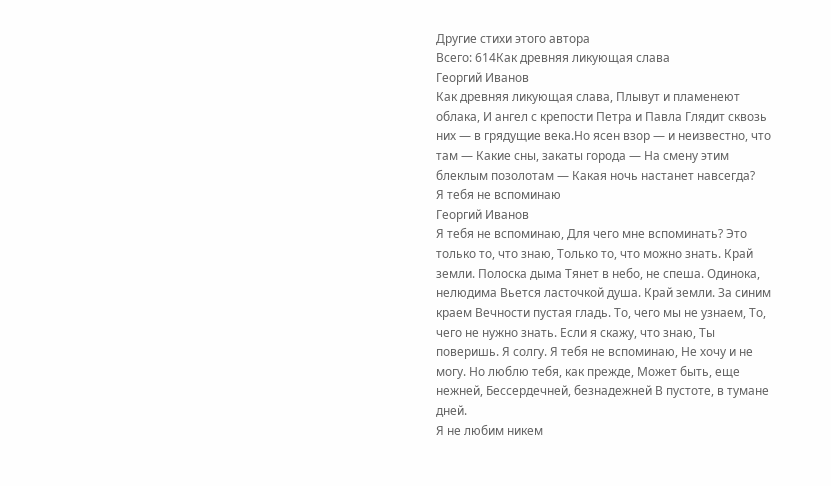Другие стихи этого автора
Всего: 614Как древняя ликующая слава
Георгий Иванов
Как древняя ликующая слава, Плывут и пламенеют облака, И ангел с крепости Петра и Павла Глядит сквозь них — в грядущие века.Но ясен взор — и неизвестно, что там — Какие сны, закаты города — На смену этим блеклым позолотам — Какая ночь настанет навсегда?
Я тебя не вспоминаю
Георгий Иванов
Я тебя не вспоминаю, Для чего мне вспоминать? Это только то, что знаю, Только то, что можно знать. Край земли. Полоска дыма Тянет в небо, не спеша. Одинока, нелюдима Вьется ласточкой душа. Край земли. За синим краем Вечности пустая гладь. То, чего мы не узнаем, То, чего не нужно знать. Если я скажу, что знаю, Ты поверишь. Я солгу. Я тебя не вспоминаю, Не хочу и не могу. Но люблю тебя, как прежде, Может быть, еще нежней, Бессердечней, безнадежней В пустоте, в тумане дней.
Я не любим никем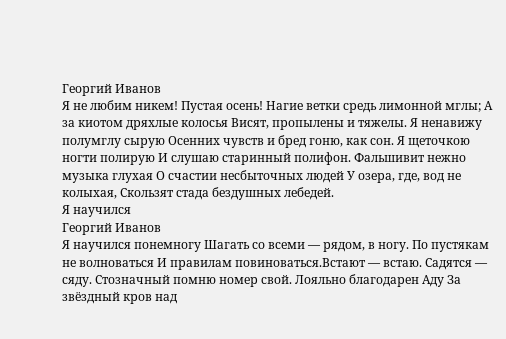Георгий Иванов
Я не любим никем! Пустая осень! Нагие ветки средь лимонной мглы; А за киотом дряхлые колосья Висят, пропылены и тяжелы. Я ненавижу полумглу сырую Осенних чувств и бред гоню, как сон. Я щеточкою ногти полирую И слушаю старинный полифон. Фальшивит нежно музыка глухая О счастии несбыточных людей У озера, где, вод не колыхая, Скользят стада бездушных лебедей.
Я научился
Георгий Иванов
Я научился понемногу Шагать со всеми — рядом, в ногу. По пустякам не волноваться И правилам повиноваться.Встают — встаю. Садятся — сяду. Стозначный помню номер свой. Лояльно благодарен Аду За звёздный кров над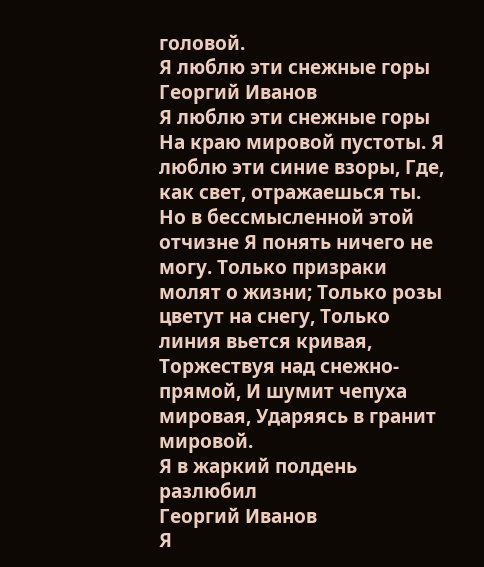головой.
Я люблю эти снежные горы
Георгий Иванов
Я люблю эти снежные горы На краю мировой пустоты. Я люблю эти синие взоры, Где, как свет, отражаешься ты. Но в бессмысленной этой отчизне Я понять ничего не могу. Только призраки молят о жизни; Только розы цветут на снегу, Только линия вьется кривая, Торжествуя над снежно-прямой, И шумит чепуха мировая, Ударяясь в гранит мировой.
Я в жаркий полдень разлюбил
Георгий Иванов
Я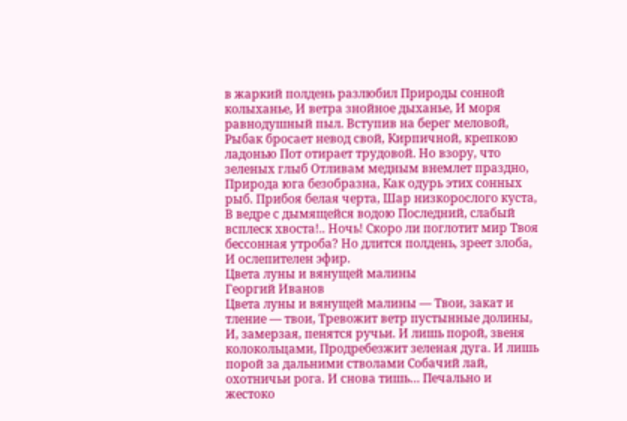в жаркий полдень разлюбил Природы сонной колыханье, И ветра знойное дыханье, И моря равнодушный пыл. Вступив на берег меловой, Рыбак бросает невод свой, Кирпичной, крепкою ладонью Пот отирает трудовой. Но взору, что зеленых глыб Отливам медным внемлет праздно, Природа юга безобразна, Как одурь этих сонных рыб. Прибоя белая черта, Шар низкорослого куста, В ведре с дымящейся водою Последний, слабый всплеск хвоста!.. Ночь! Скоро ли поглотит мир Твоя бессонная утроба? Но длится полдень, зреет злоба, И ослепителен эфир.
Цвета луны и вянущей малины
Георгий Иванов
Цвета луны и вянущей малины — Твои, закат и тление — твои, Тревожит ветр пустынные долины, И, замерзая, пенятся ручьи. И лишь порой, звеня колокольцами, Продребезжит зеленая дуга. И лишь порой за дальними стволами Собачий лай, охотничьи рога. И снова тишь… Печально и жестоко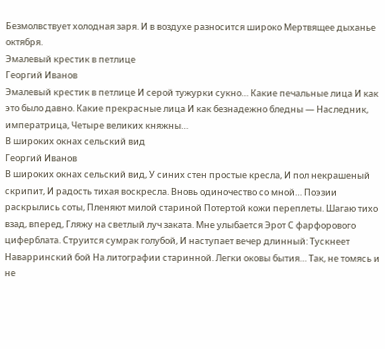Безмолвствует холодная заря. И в воздухе разносится широко Мертвящее дыханье октября.
Эмалевый крестик в петлице
Георгий Иванов
Эмалевый крестик в петлице И серой тужурки сукно… Какие печальные лица И как это было давно. Какие прекрасные лица И как безнадежно бледны — Наследник, императрица, Четыре великих княжны…
В широких окнах сельский вид
Георгий Иванов
В широких окнах сельский вид, У синих стен простые кресла, И пол некрашеный скрипит, И радость тихая воскресла. Вновь одиночество со мной… Поэзии раскрылись соты, Пленяют милой стариной Потертой кожи переплеты. Шагаю тихо взад, вперед, Гляжу на светлый луч заката. Мне улыбается Эрот С фарфорового циферблата. Струится сумрак голубой, И наступает вечер длинный: Тускнеет Наварринский бой На литографии старинной. Легки оковы бытия… Так, не томясь и не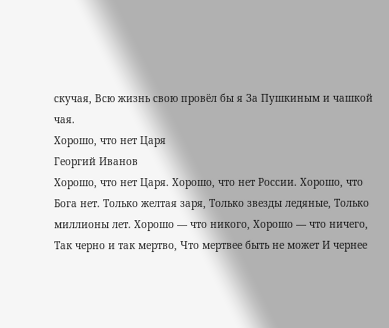скучая, Всю жизнь свою провёл бы я За Пушкиным и чашкой чая.
Хорошо, что нет Царя
Георгий Иванов
Хорошо, что нет Царя. Хорошо, что нет России. Хорошо, что Бога нет. Только желтая заря, Только звезды ледяные, Только миллионы лет. Хорошо — что никого, Хорошо — что ничего, Так черно и так мертво, Что мертвее быть не может И чернее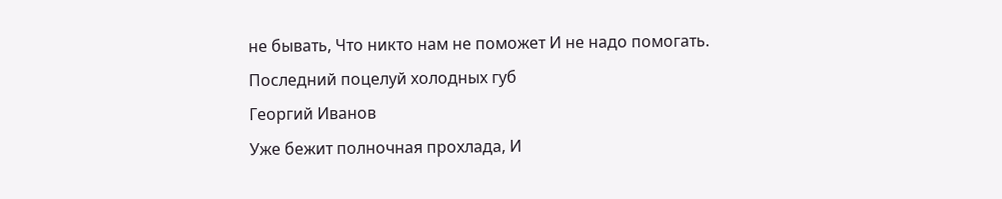не бывать, Что никто нам не поможет И не надо помогать.
Последний поцелуй холодных губ
Георгий Иванов
Уже бежит полночная прохлада, И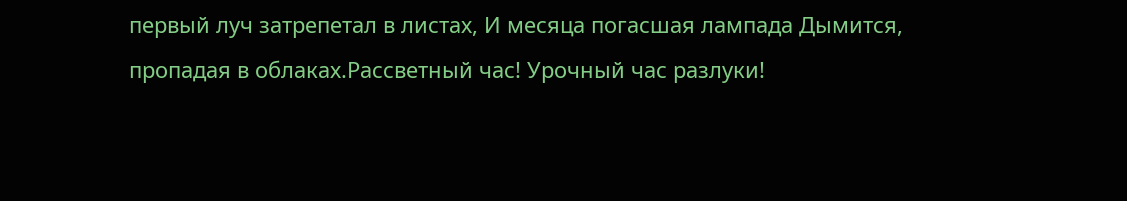первый луч затрепетал в листах, И месяца погасшая лампада Дымится, пропадая в облаках.Рассветный час! Урочный час разлуки!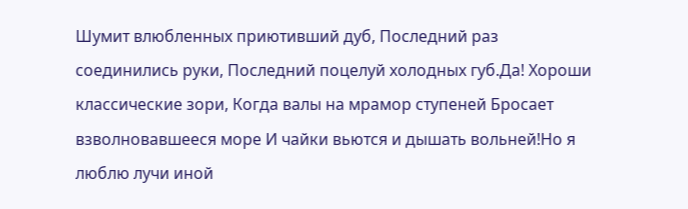Шумит влюбленных приютивший дуб, Последний раз соединились руки, Последний поцелуй холодных губ.Да! Хороши классические зори, Когда валы на мрамор ступеней Бросает взволновавшееся море И чайки вьются и дышать вольней!Но я люблю лучи иной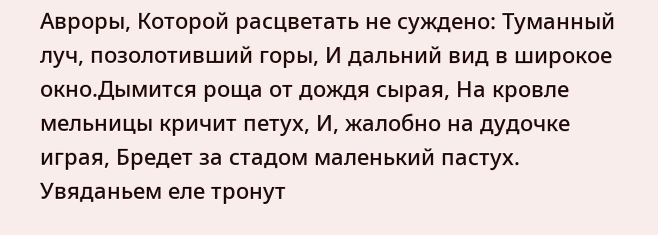Авроры, Которой расцветать не суждено: Туманный луч, позолотивший горы, И дальний вид в широкое окно.Дымится роща от дождя сырая, На кровле мельницы кричит петух, И, жалобно на дудочке играя, Бредет за стадом маленький пастух.
Увяданьем еле тронут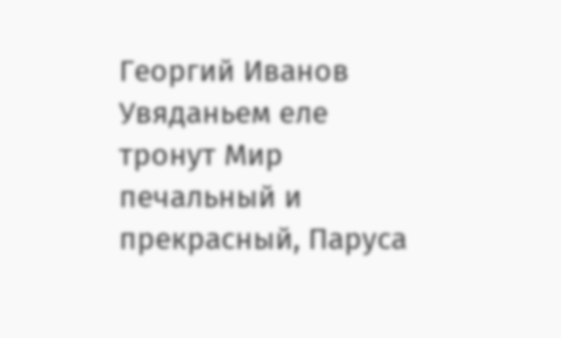Георгий Иванов
Увяданьем еле тронут Мир печальный и прекрасный, Паруса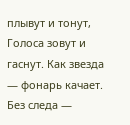плывут и тонут, Голоса зовут и гаснут. Как звезда — фонарь качает. Без следа —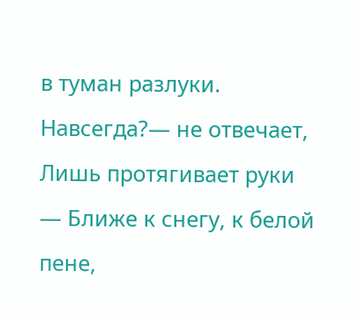в туман разлуки. Навсегда?— не отвечает, Лишь протягивает руки — Ближе к снегу, к белой пене,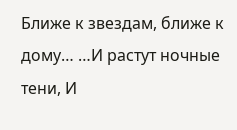Ближе к звездам, ближе к дому… …И растут ночные тени, И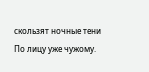скользят ночные тени По лицу уже чужому.